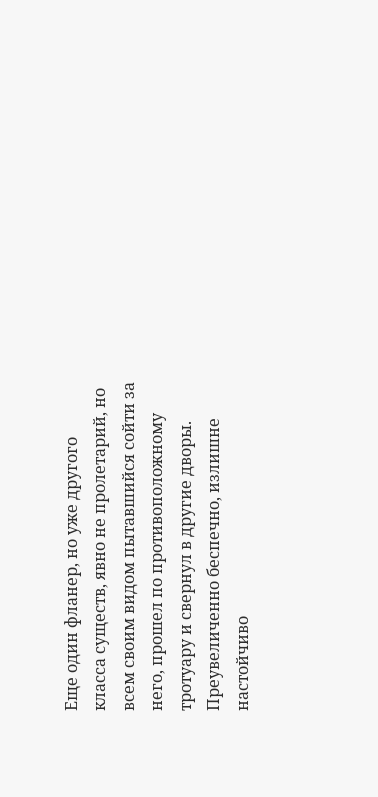Еще один фланер, но уже другого класса существ, явно не пролетарий, но всем своим видом пытавшийся сойти за него, прошел по противоположному тротуару и свернул в другие дворы. Преувеличенно беспечно, излишне настойчиво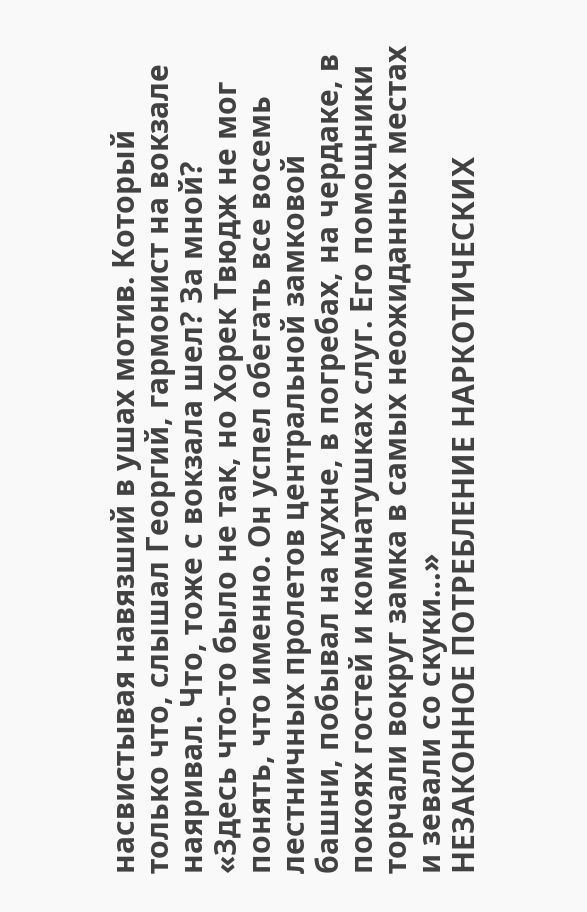насвистывая навязший в ушах мотив. Который только что, слышал Георгий, гармонист на вокзале наяривал. Что, тоже с вокзала шел? За мной?
«Здесь что-то было не так, но Хорек Твюдж не мог понять, что именно. Он успел обегать все восемь лестничных пролетов центральной замковой башни, побывал на кухне, в погребах, на чердаке, в покоях гостей и комнатушках слуг. Его помощники торчали вокруг замка в самых неожиданных местах и зевали со скуки…»
НЕЗАКОННОЕ ПОТРЕБЛЕНИЕ НАРКОТИЧЕСКИХ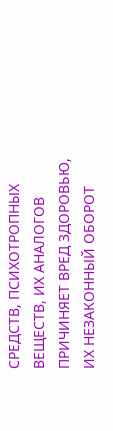СРЕДСТВ, ПСИХОТРОПНЫХ ВЕЩЕСТВ, ИХ АНАЛОГОВ ПРИЧИНЯЕТ ВРЕД ЗДОРОВЬЮ, ИХ НЕЗАКОННЫЙ ОБОРОТ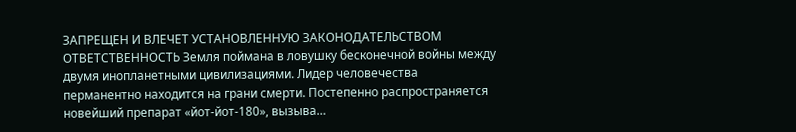ЗАПРЕЩЕН И ВЛЕЧЕТ УСТАНОВЛЕННУЮ ЗАКОНОДАТЕЛЬСТВОМ ОТВЕТСТВЕННОСТЬ Земля поймана в ловушку бесконечной войны между двумя инопланетными цивилизациями. Лидер человечества перманентно находится на грани смерти. Постепенно распространяется новейший препарат «йот-йот-180», вызыва…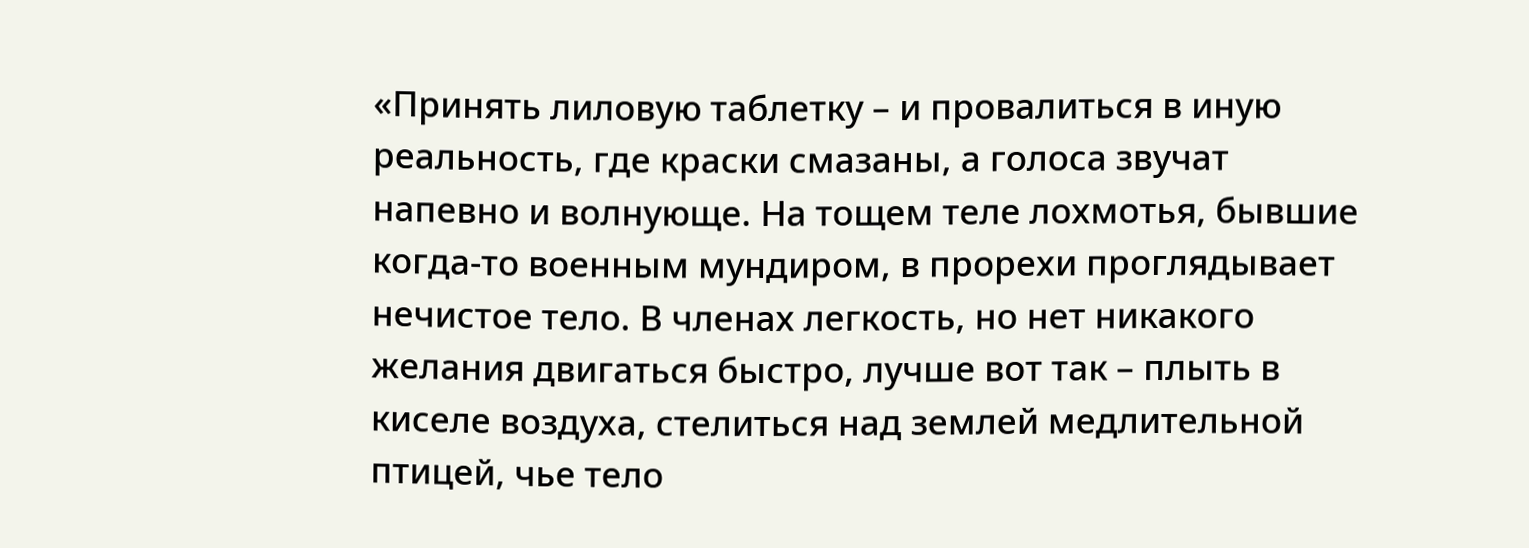«Принять лиловую таблетку – и провалиться в иную реальность, где краски смазаны, а голоса звучат напевно и волнующе. На тощем теле лохмотья, бывшие когда-то военным мундиром, в прорехи проглядывает нечистое тело. В членах легкость, но нет никакого желания двигаться быстро, лучше вот так – плыть в киселе воздуха, стелиться над землей медлительной птицей, чье тело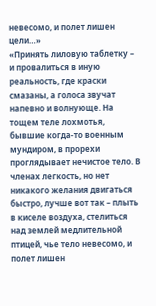невесомо, и полет лишен цели…»
«Принять лиловую таблетку – и провалиться в иную реальность, где краски смазаны, а голоса звучат напевно и волнующе. На тощем теле лохмотья, бывшие когда-то военным мундиром, в прорехи проглядывает нечистое тело. В членах легкость, но нет никакого желания двигаться быстро, лучше вот так – плыть в киселе воздуха, стелиться над землей медлительной птицей, чье тело невесомо, и полет лишен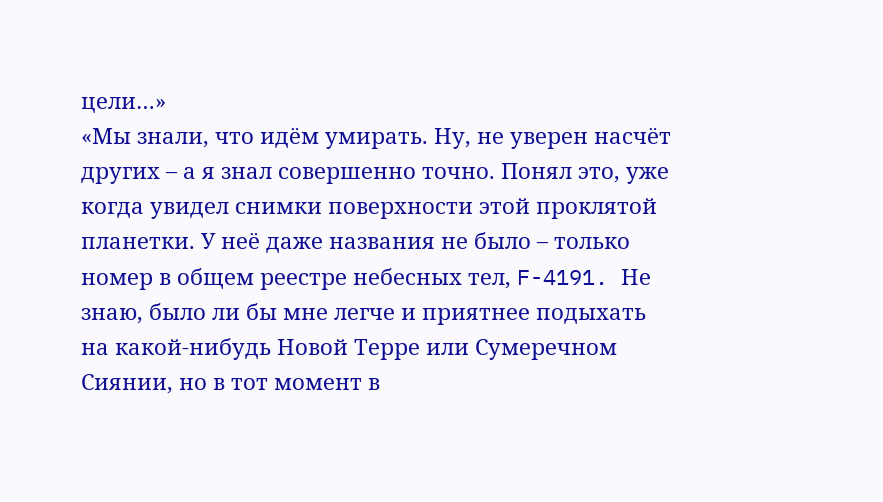цели…»
«Мы знали, что идём умирать. Ну, не уверен насчёт других – а я знал совершенно точно. Понял это, уже когда увидел снимки поверхности этой проклятой планетки. У неё даже названия не было – только номер в общем реестре небесных тел, F-4191. Не знаю, было ли бы мне легче и приятнее подыхать на какой-нибудь Новой Терре или Сумеречном Сиянии, но в тот момент в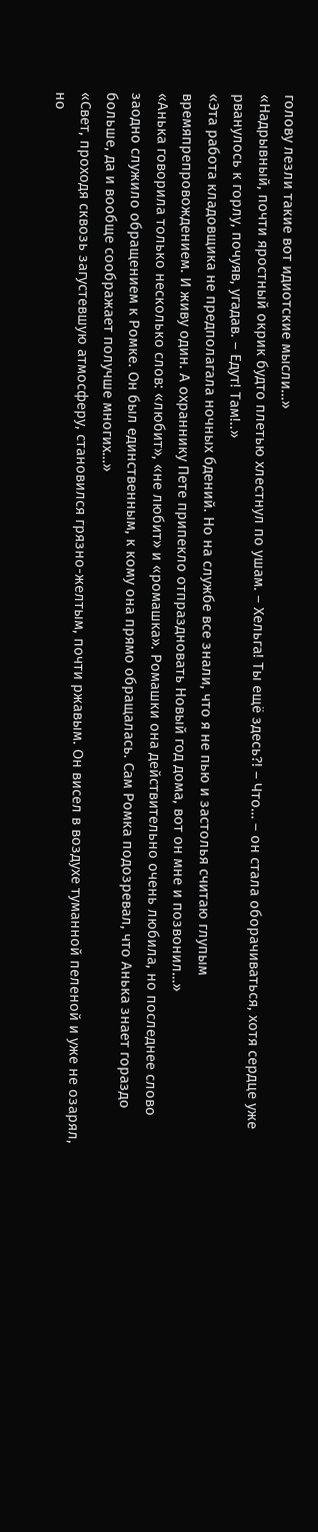голову лезли такие вот идиотские мысли…»
«Надрывный, почти яростный окрик будто плетью хлестнул по ушам. – Хельга! Ты ещё здесь?! – Что… – он стала оборачиваться, хотя сердце уже рванулось к горлу, почуяв, угадав. – Едут! Там!..»
«Эта работа кладовщика не предполагала ночных бдений. Но на службе все знали, что я не пью и застолья считаю глупым времяпрепровождением. И живу один. А охраннику Пете припекло отпраздновать Новый год дома, вот он мне и позвонил…»
«Анька говорила только несколько слов: «любит», «не любит» и «ромашка». Ромашки она действительно очень любила, но последнее слово заодно служило обращением к Ромке. Он был единственным, к кому она прямо обращалась. Сам Ромка подозревал, что Анька знает гораздо больше, да и вообще соображает получше многих…»
«Свет, проходя сквозь загустевшую атмосферу, становился грязно-желтым, почти ржавым. Он висел в воздухе туманной пеленой и уже не озарял, но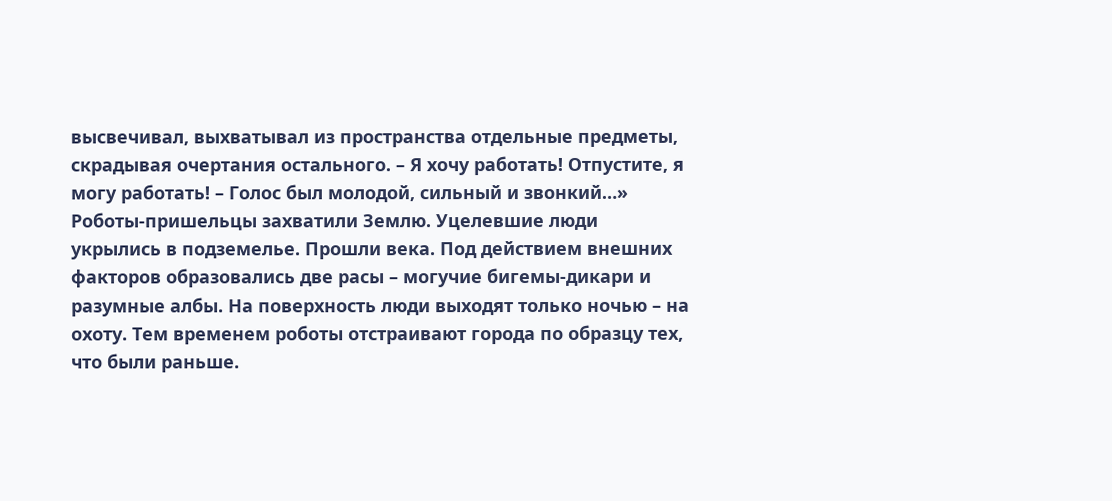высвечивал, выхватывал из пространства отдельные предметы, скрадывая очертания остального. – Я хочу работать! Отпустите, я могу работать! – Голос был молодой, сильный и звонкий…»
Роботы-пришельцы захватили Землю. Уцелевшие люди укрылись в подземелье. Прошли века. Под действием внешних факторов образовались две расы – могучие бигемы-дикари и разумные албы. На поверхность люди выходят только ночью – на охоту. Тем временем роботы отстраивают города по образцу тех, что были раньше.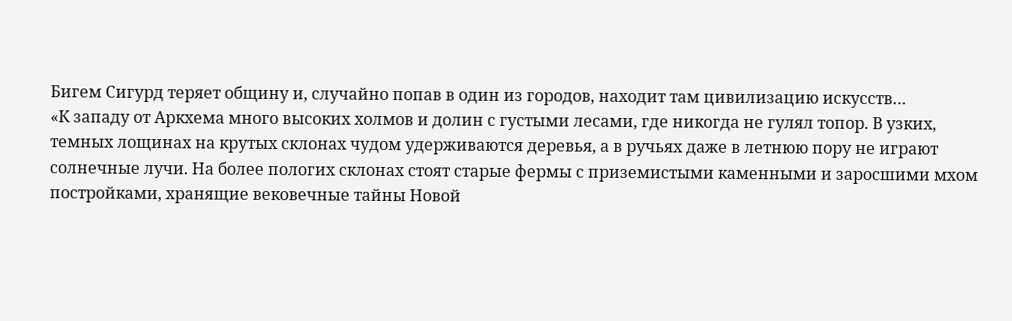Бигем Сигурд теряет общину и, случайно попав в один из городов, находит там цивилизацию искусств…
«К западу от Аркхема много высоких холмов и долин с густыми лесами, где никогда не гулял топор. В узких, темных лощинах на крутых склонах чудом удерживаются деревья, а в ручьях даже в летнюю пору не играют солнечные лучи. На более пологих склонах стоят старые фермы с приземистыми каменными и заросшими мхом постройками, хранящие вековечные тайны Новой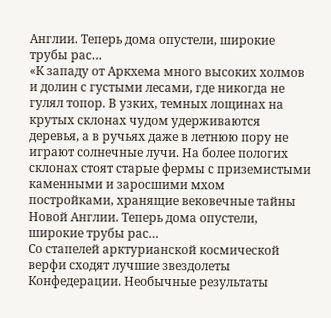Англии. Теперь дома опустели, широкие трубы рас…
«К западу от Аркхема много высоких холмов и долин с густыми лесами, где никогда не гулял топор. В узких, темных лощинах на крутых склонах чудом удерживаются деревья, а в ручьях даже в летнюю пору не играют солнечные лучи. На более пологих склонах стоят старые фермы с приземистыми каменными и заросшими мхом постройками, хранящие вековечные тайны Новой Англии. Теперь дома опустели, широкие трубы рас…
Со стапелей арктурианской космической верфи сходят лучшие звездолеты Конфедерации. Необычные результаты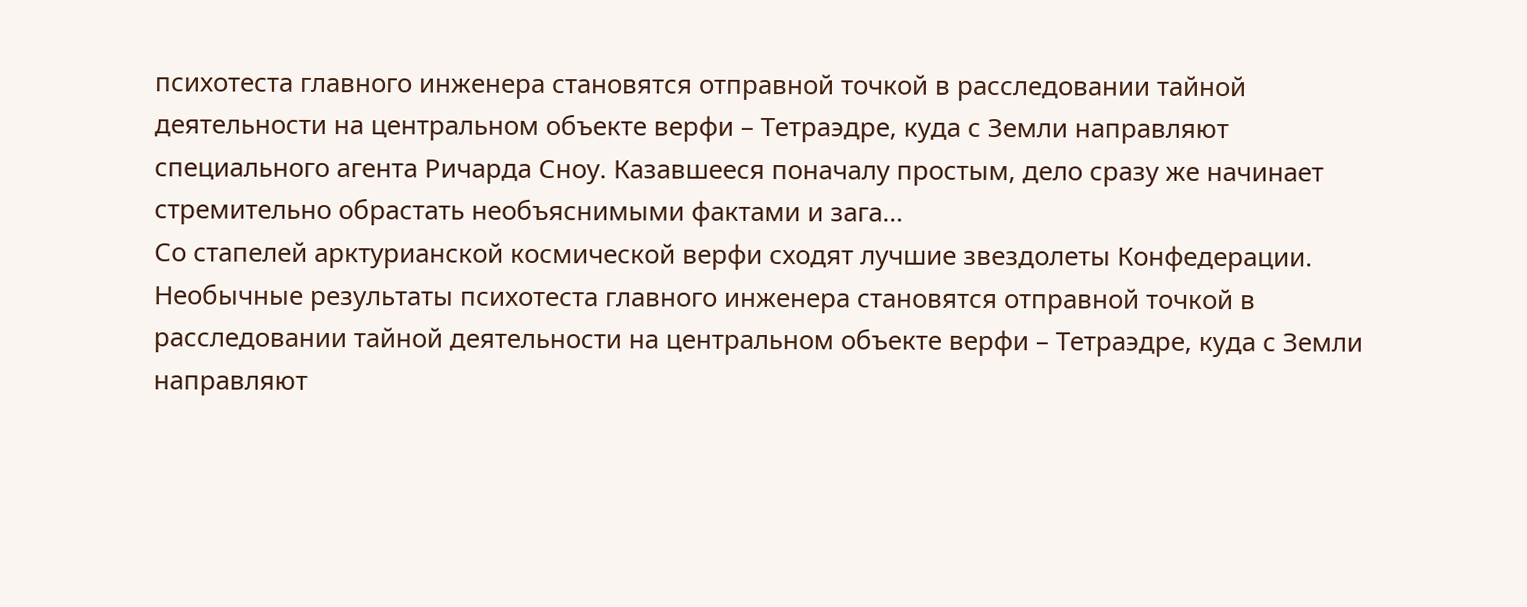психотеста главного инженера становятся отправной точкой в расследовании тайной деятельности на центральном объекте верфи – Тетраэдре, куда с Земли направляют специального агента Ричарда Сноу. Казавшееся поначалу простым, дело сразу же начинает стремительно обрастать необъяснимыми фактами и зага…
Со стапелей арктурианской космической верфи сходят лучшие звездолеты Конфедерации. Необычные результаты психотеста главного инженера становятся отправной точкой в расследовании тайной деятельности на центральном объекте верфи – Тетраэдре, куда с Земли направляют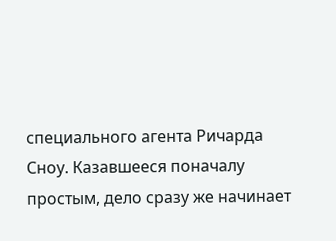специального агента Ричарда Сноу. Казавшееся поначалу простым, дело сразу же начинает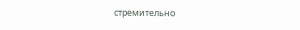стремительно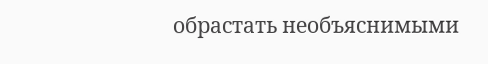обрастать необъяснимыми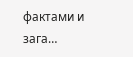фактами и зага…